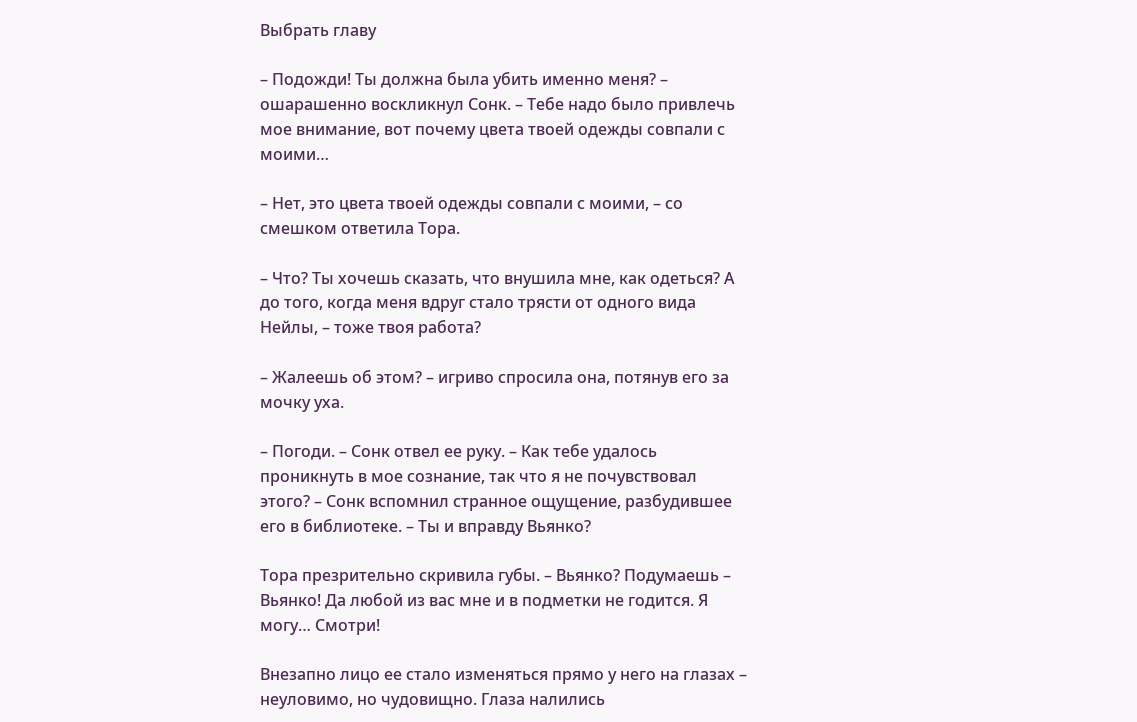Выбрать главу

– Подожди! Ты должна была убить именно меня? – ошарашенно воскликнул Сонк. – Тебе надо было привлечь мое внимание, вот почему цвета твоей одежды совпали с моими…

– Нет, это цвета твоей одежды совпали с моими, – со смешком ответила Тора.

– Что? Ты хочешь сказать, что внушила мне, как одеться? А до того, когда меня вдруг стало трясти от одного вида Нейлы, – тоже твоя работа?

– Жалеешь об этом? – игриво спросила она, потянув его за мочку уха.

– Погоди. – Сонк отвел ее руку. – Как тебе удалось проникнуть в мое сознание, так что я не почувствовал этого? – Сонк вспомнил странное ощущение, разбудившее его в библиотеке. – Ты и вправду Вьянко?

Тора презрительно скривила губы. – Вьянко? Подумаешь – Вьянко! Да любой из вас мне и в подметки не годится. Я могу… Смотри!

Внезапно лицо ее стало изменяться прямо у него на глазах – неуловимо, но чудовищно. Глаза налились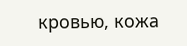кровью, кожа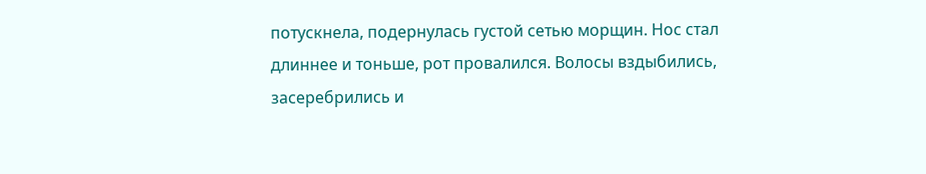потускнела, подернулась густой сетью морщин. Нос стал длиннее и тоньше, рот провалился. Волосы вздыбились, засеребрились и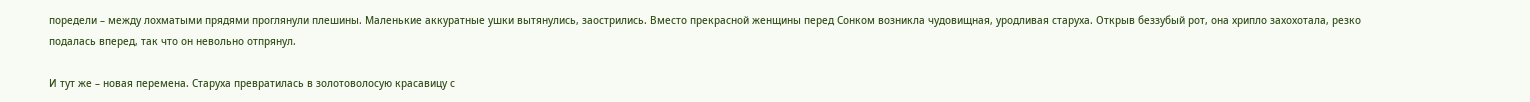поредели – между лохматыми прядями проглянули плешины. Маленькие аккуратные ушки вытянулись, заострились. Вместо прекрасной женщины перед Сонком возникла чудовищная, уродливая старуха. Открыв беззубый рот, она хрипло захохотала, резко подалась вперед, так что он невольно отпрянул.

И тут же – новая перемена. Старуха превратилась в золотоволосую красавицу с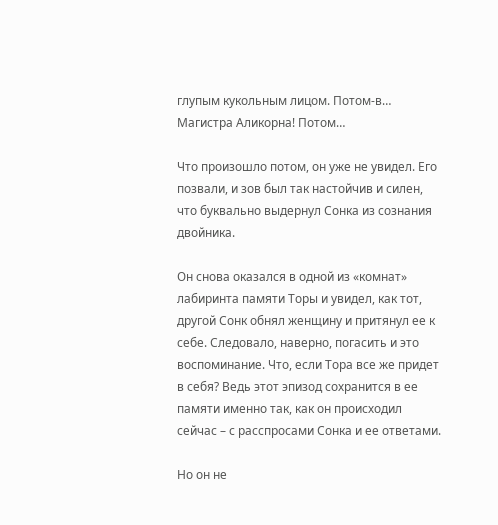глупым кукольным лицом. Потом-в… Магистра Аликорна! Потом…

Что произошло потом, он уже не увидел. Его позвали, и зов был так настойчив и силен, что буквально выдернул Сонка из сознания двойника.

Он снова оказался в одной из «комнат» лабиринта памяти Торы и увидел, как тот, другой Сонк обнял женщину и притянул ее к себе. Следовало, наверно, погасить и это воспоминание. Что, если Тора все же придет в себя? Ведь этот эпизод сохранится в ее памяти именно так, как он происходил сейчас – с расспросами Сонка и ее ответами.

Но он не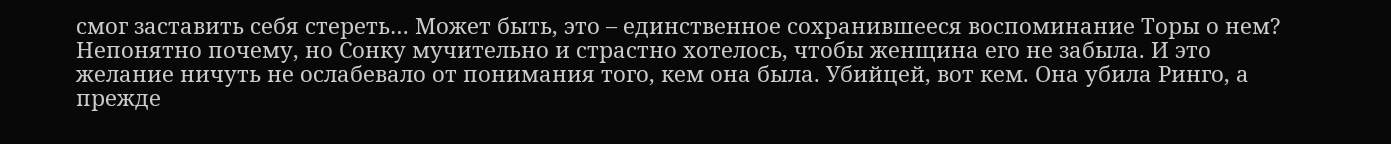смог заставить себя стереть… Может быть, это – единственное сохранившееся воспоминание Торы о нем? Непонятно почему, но Сонку мучительно и страстно хотелось, чтобы женщина его не забыла. И это желание ничуть не ослабевало от понимания того, кем она была. Убийцей, вот кем. Она убила Ринго, а прежде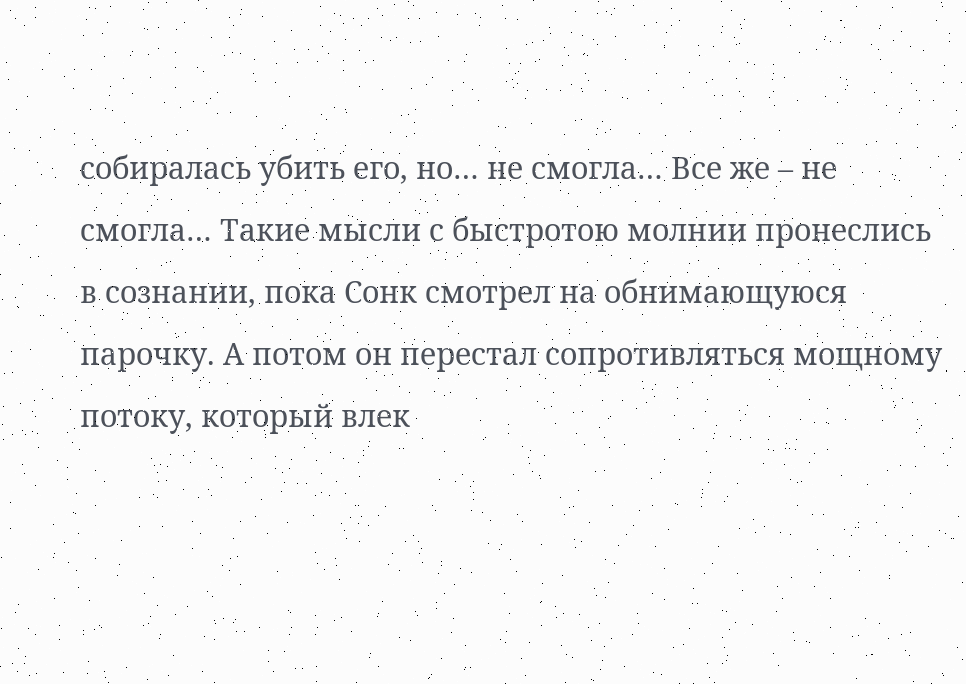собиралась убить его, но… не смогла… Все же – не смогла… Такие мысли с быстротою молнии пронеслись в сознании, пока Сонк смотрел на обнимающуюся парочку. А потом он перестал сопротивляться мощному потоку, который влек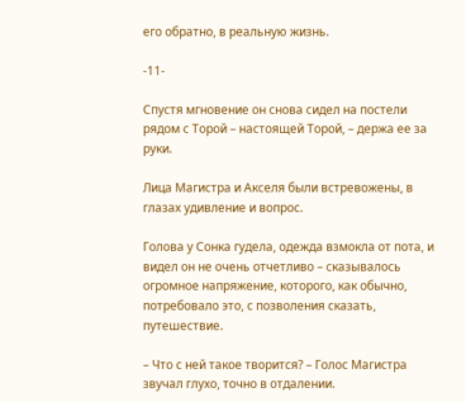его обратно, в реальную жизнь.

-11-

Спустя мгновение он снова сидел на постели рядом с Торой – настоящей Торой, – держа ее за руки.

Лица Магистра и Акселя были встревожены, в глазах удивление и вопрос.

Голова у Сонка гудела, одежда взмокла от пота, и видел он не очень отчетливо – сказывалось огромное напряжение, которого, как обычно, потребовало это, с позволения сказать, путешествие.

– Что с ней такое творится? – Голос Магистра звучал глухо, точно в отдалении.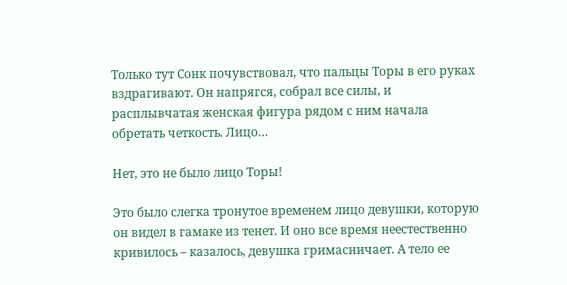Только тут Сонк почувствовал, что пальцы Торы в его руках вздрагивают. Он напрягся, собрал все силы, и расплывчатая женская фигура рядом с ним начала обретать четкость. Лицо…

Нет, это не было лицо Торы!

Это было слегка тронутое временем лицо девушки, которую он видел в гамаке из тенет. И оно все время неестественно кривилось – казалось, девушка гримасничает. А тело ее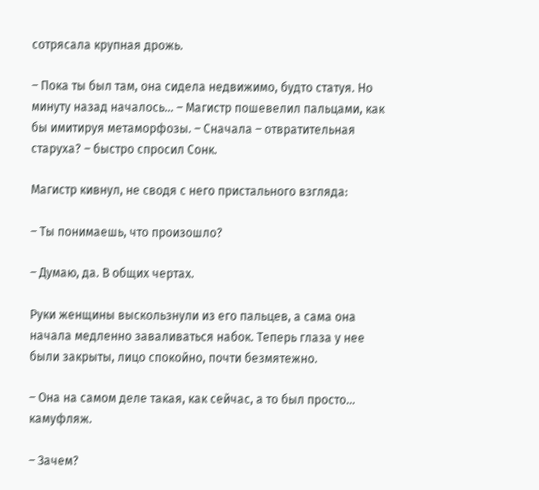сотрясала крупная дрожь.

– Пока ты был там, она сидела недвижимо, будто статуя. Но минуту назад началось… – Магистр пошевелил пальцами, как бы имитируя метаморфозы. – Сначала – отвратительная старуха? – быстро спросил Сонк.

Магистр кивнул, не сводя с него пристального взгляда:

– Ты понимаешь, что произошло?

– Думаю, да. В общих чертах.

Руки женщины выскользнули из его пальцев, а сама она начала медленно заваливаться набок. Теперь глаза у нее были закрыты, лицо спокойно, почти безмятежно.

– Она на самом деле такая, как сейчас, а то был просто… камуфляж.

– Зачем?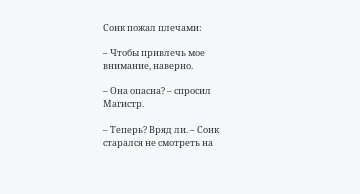Сонк пожал плечами:

– Чтобы привлечь мое внимание, наверно.

– Она опасна? – спросил Магистр.

– Теперь? Вряд ли. – Сонк старался не смотреть на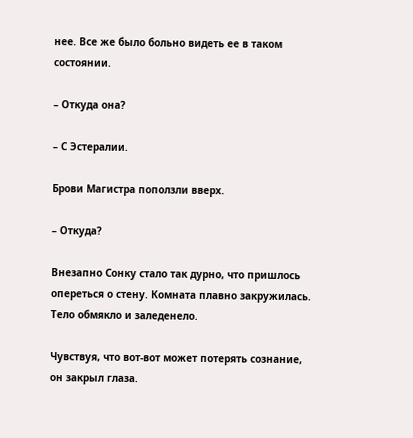нее. Все же было больно видеть ее в таком состоянии.

– Откуда она?

– С Эстералии.

Брови Магистра поползли вверх.

– Откуда?

Внезапно Сонку стало так дурно, что пришлось опереться о стену. Комната плавно закружилась. Тело обмякло и заледенело.

Чувствуя, что вот-вот может потерять сознание, он закрыл глаза.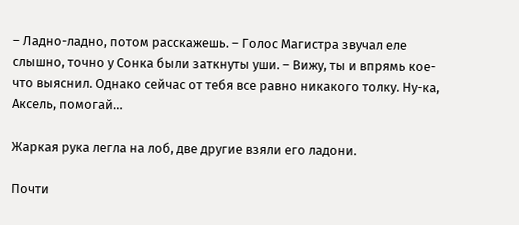– Ладно-ладно, потом расскажешь. – Голос Магистра звучал еле слышно, точно у Сонка были заткнуты уши. – Вижу, ты и впрямь кое-что выяснил. Однако сейчас от тебя все равно никакого толку. Ну-ка, Аксель, помогай…

Жаркая рука легла на лоб, две другие взяли его ладони.

Почти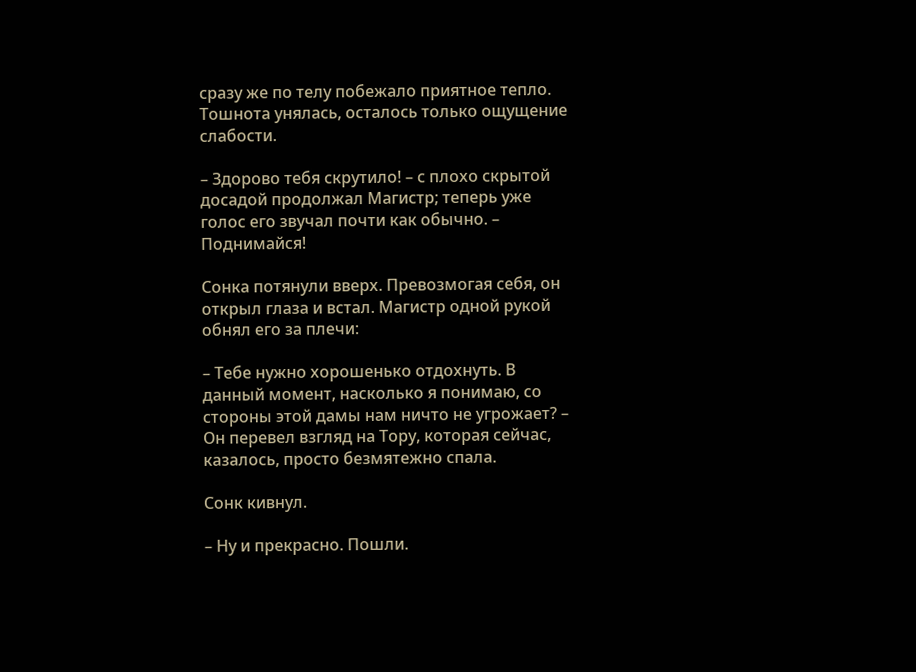сразу же по телу побежало приятное тепло. Тошнота унялась, осталось только ощущение слабости.

– Здорово тебя скрутило! – с плохо скрытой досадой продолжал Магистр; теперь уже голос его звучал почти как обычно. – Поднимайся!

Сонка потянули вверх. Превозмогая себя, он открыл глаза и встал. Магистр одной рукой обнял его за плечи:

– Тебе нужно хорошенько отдохнуть. В данный момент, насколько я понимаю, со стороны этой дамы нам ничто не угрожает? – Он перевел взгляд на Тору, которая сейчас, казалось, просто безмятежно спала.

Сонк кивнул.

– Ну и прекрасно. Пошли.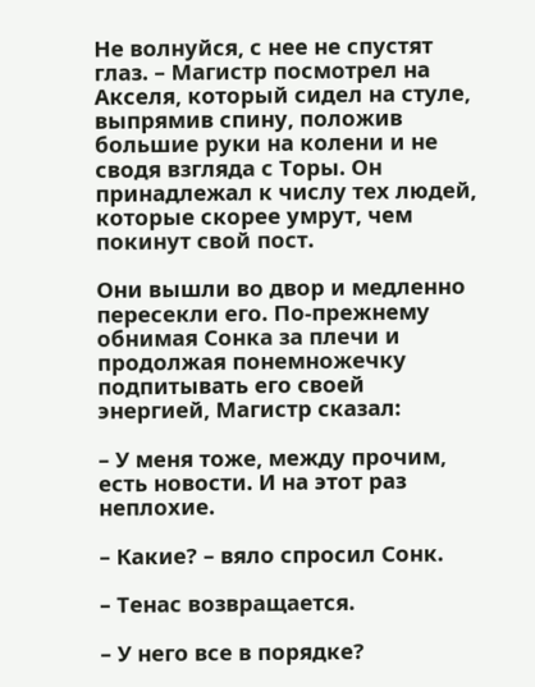Не волнуйся, с нее не спустят глаз. – Магистр посмотрел на Акселя, который сидел на стуле, выпрямив спину, положив большие руки на колени и не сводя взгляда с Торы. Он принадлежал к числу тех людей, которые скорее умрут, чем покинут свой пост.

Они вышли во двор и медленно пересекли его. По-прежнему обнимая Сонка за плечи и продолжая понемножечку подпитывать его своей энергией, Магистр сказал:

– У меня тоже, между прочим, есть новости. И на этот раз неплохие.

– Какие? – вяло спросил Сонк.

– Тенас возвращается.

– У него все в порядке?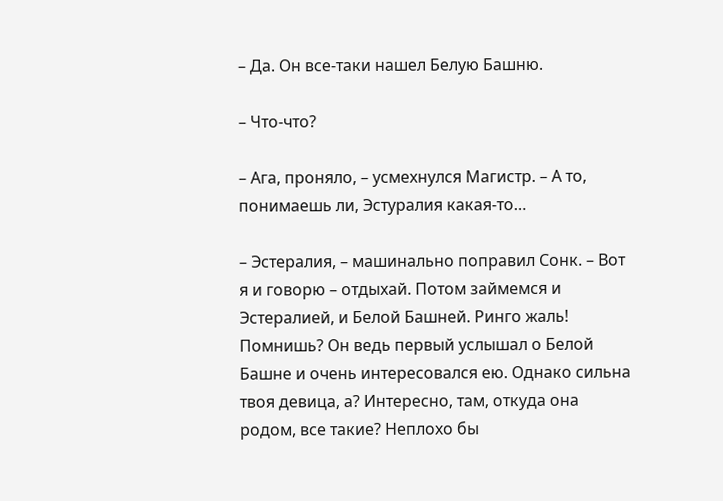– Да. Он все-таки нашел Белую Башню.

– Что-что?

– Ага, проняло, – усмехнулся Магистр. – А то, понимаешь ли, Эстуралия какая-то…

– Эстералия, – машинально поправил Сонк. – Вот я и говорю – отдыхай. Потом займемся и Эстералией, и Белой Башней. Ринго жаль! Помнишь? Он ведь первый услышал о Белой Башне и очень интересовался ею. Однако сильна твоя девица, а? Интересно, там, откуда она родом, все такие? Неплохо бы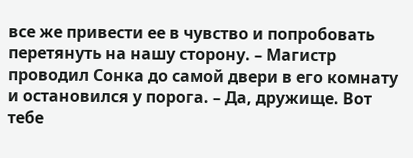все же привести ее в чувство и попробовать перетянуть на нашу сторону. – Магистр проводил Сонка до самой двери в его комнату и остановился у порога. – Да, дружище. Вот тебе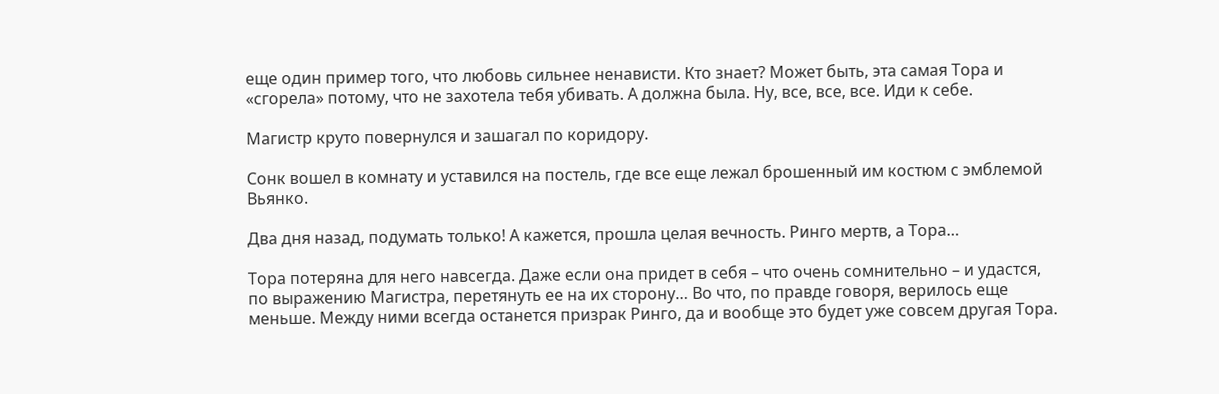еще один пример того, что любовь сильнее ненависти. Кто знает? Может быть, эта самая Тора и «сгорела» потому, что не захотела тебя убивать. А должна была. Ну, все, все, все. Иди к себе.

Магистр круто повернулся и зашагал по коридору.

Сонк вошел в комнату и уставился на постель, где все еще лежал брошенный им костюм с эмблемой Вьянко.

Два дня назад, подумать только! А кажется, прошла целая вечность. Ринго мертв, а Тора…

Тора потеряна для него навсегда. Даже если она придет в себя – что очень сомнительно – и удастся, по выражению Магистра, перетянуть ее на их сторону… Во что, по правде говоря, верилось еще меньше. Между ними всегда останется призрак Ринго, да и вообще это будет уже совсем другая Тора.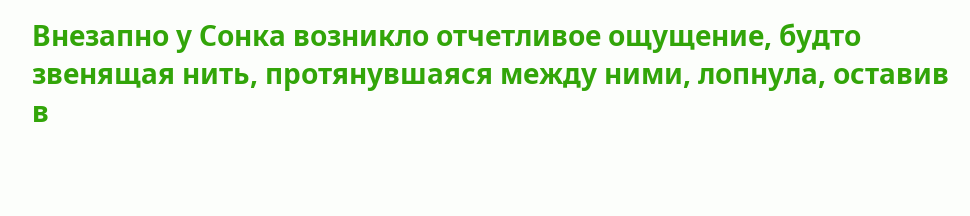Внезапно у Сонка возникло отчетливое ощущение, будто звенящая нить, протянувшаяся между ними, лопнула, оставив в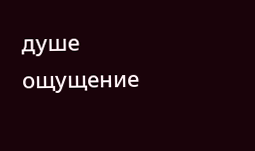душе ощущение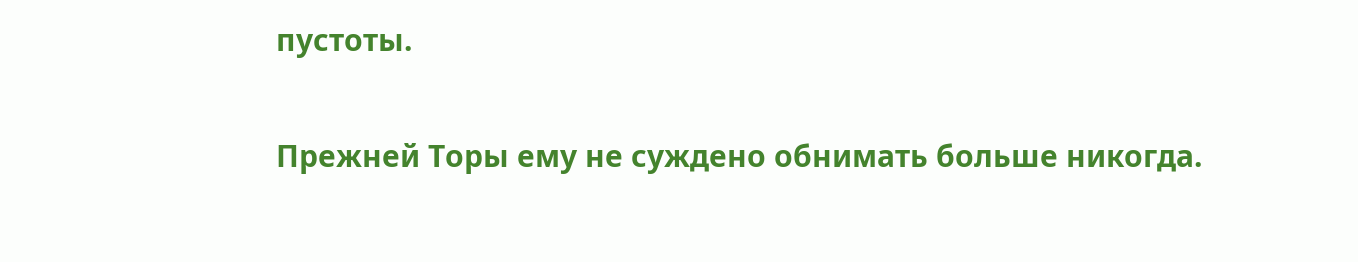пустоты.

Прежней Торы ему не суждено обнимать больше никогда.